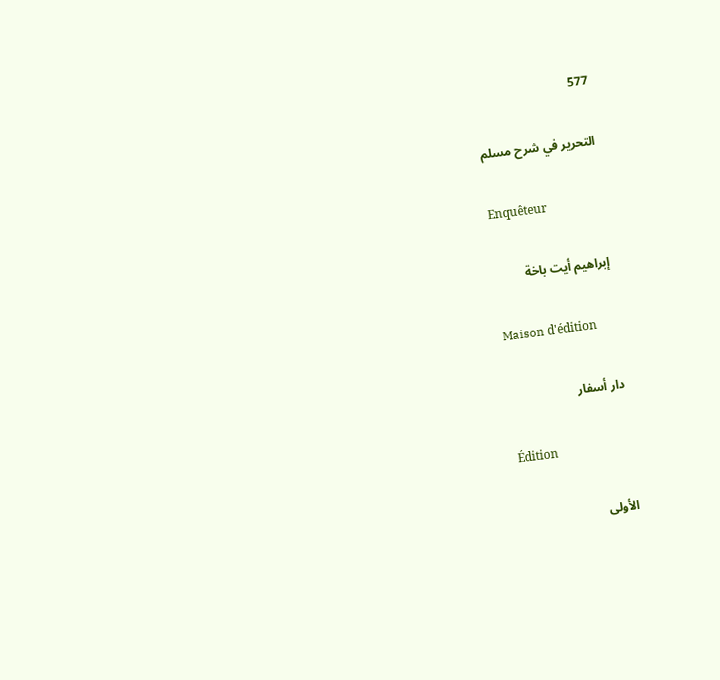577

التحرير في شرح مسلم

Enquêteur

إبراهيم أيت باخة

Maison d'édition

دار أسفار

Édition

الأولى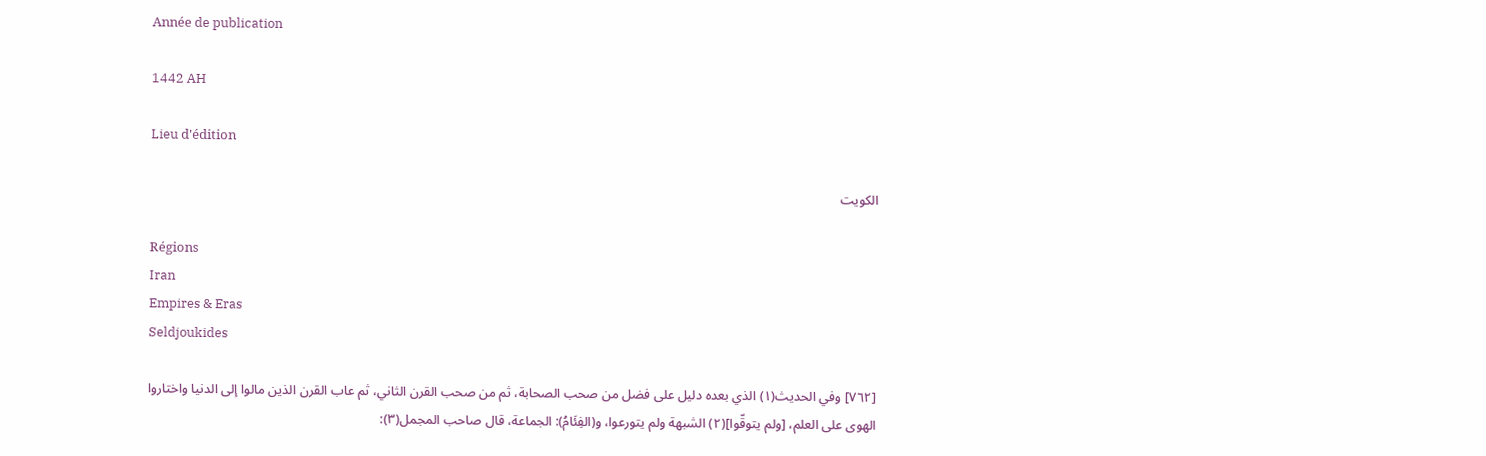Année de publication

1442 AH

Lieu d'édition

الكويت

Régions
Iran
Empires & Eras
Seldjoukides

[٧٦٢] وفي الحديث(١) الذي بعده دليل على فضل من صحب الصحابة، ثم من صحب القرن الثاني، ثم عاب القرن الذين مالوا إلى الدنيا واختاروا الهوى على العلم، [ولم يتوقّوا](٢) الشبهة ولم يتورعوا، و(الفِئَامُ): الجماعة، قال صاحب المجمل(٣):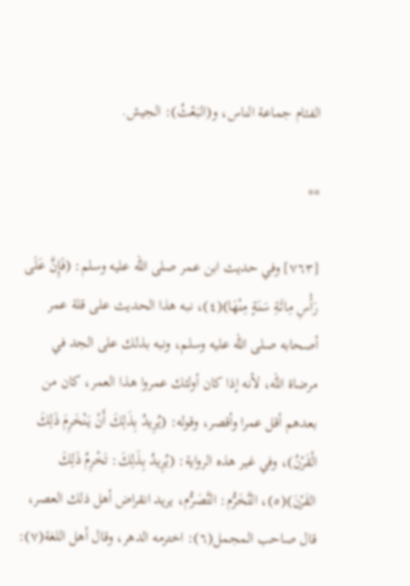الفئام جماعة الناس، و(البَعْثُ): الجيش.

**

[٧٦٣] وفي حديث ابن عمر صلى الله عليه وسلم: (فَإِنَّ عَلَى رَأْسِ مِائَةِ سَنَةٍ مِنْهَا)(٤)، نبه هذا الحديث على قلة عمر أصحابه صلى الله عليه وسلم، ونبه بذلك على الجد في مرضاة الله، لأنه إذا كان أولئك عمروا هذا العمر، كان من بعدهم أقل عمرا وأقصر، وقوله: (يُرِيدُ بِذَلِكَ أَنْ يَنْخَرِمَ ذَلِكَ الْقَرْنُ)، وفي غير هذه الرواية: (يُرِيدُ بِذَلِكَ: تَخْرِمُ ذَلِكَ القَرْنَ)(٥)، التَّخَرُّم: التَّصَرُّم، يريد انقراض أهل ذلك العصر، قال صاحب المجمل(٦): اخترمه الدهر، وقال أهل اللغة(٧):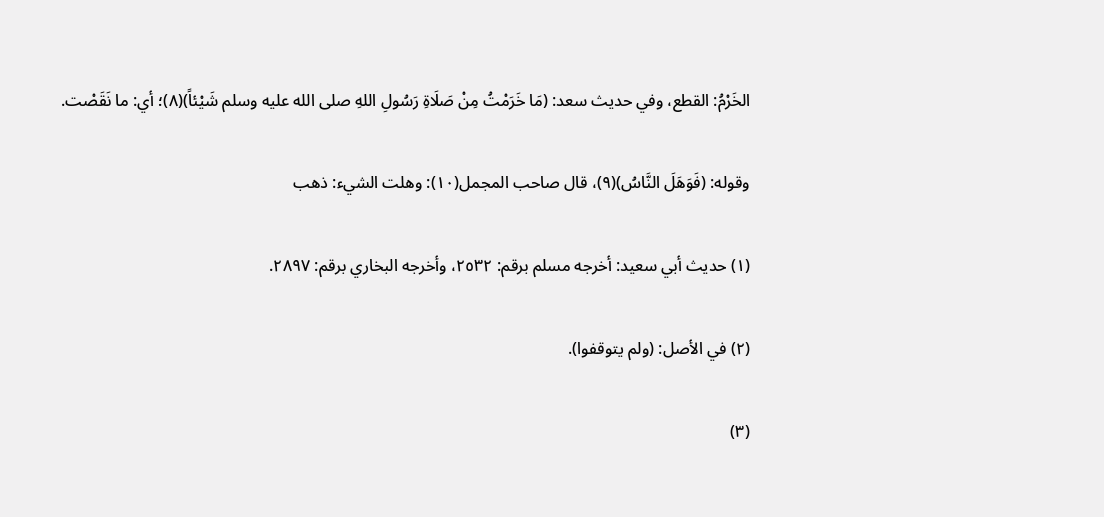الخَرْمُ: القطع، وفي حديث سعد: (مَا خَرَمْتُ مِنْ صَلَاةِ رَسُولِ اللهِ صلى الله عليه وسلم شَيْئاً)(٨)؛ أي: ما نَقَصْت.

وقوله: (فَوَهَلَ النَّاسُ)(٩)، قال صاحب المجمل(١٠): وهلت الشيء: ذهب

(١) حديث أبي سعيد: أخرجه مسلم برقم: ٢٥٣٢، وأخرجه البخاري برقم: ٢٨٩٧.

(٢) في الأصل: (ولم يتوقفوا).

(٣)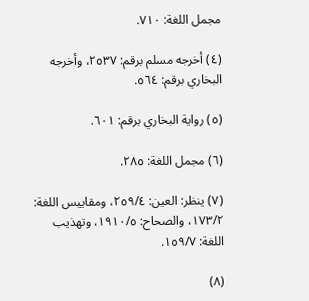مجمل اللغة: ٧١٠.

(٤) أخرجه مسلم برقم: ٢٥٣٧، وأخرجه البخاري برقم: ٥٦٤.

(٥) رواية البخاري برقم: ٦٠١.

(٦) مجمل اللغة: ٢٨٥.

(٧) ينظر: العين: ٢٥٩/٤، ومقاييس اللغة: ١٧٣/٢، والصحاح: ١٩١٠/٥، وتهذيب اللغة: ١٥٩/٧.

(٨)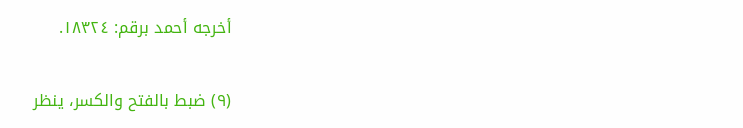أخرجه أحمد برقم: ١٨٣٢٤.

(٩) ضبط بالفتح والكسر، ينظر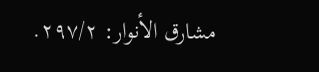مشارق الأنوار: ٢٩٧/٢.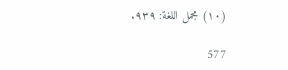(١٠) مجمل اللغة: ٩٣٩.

577